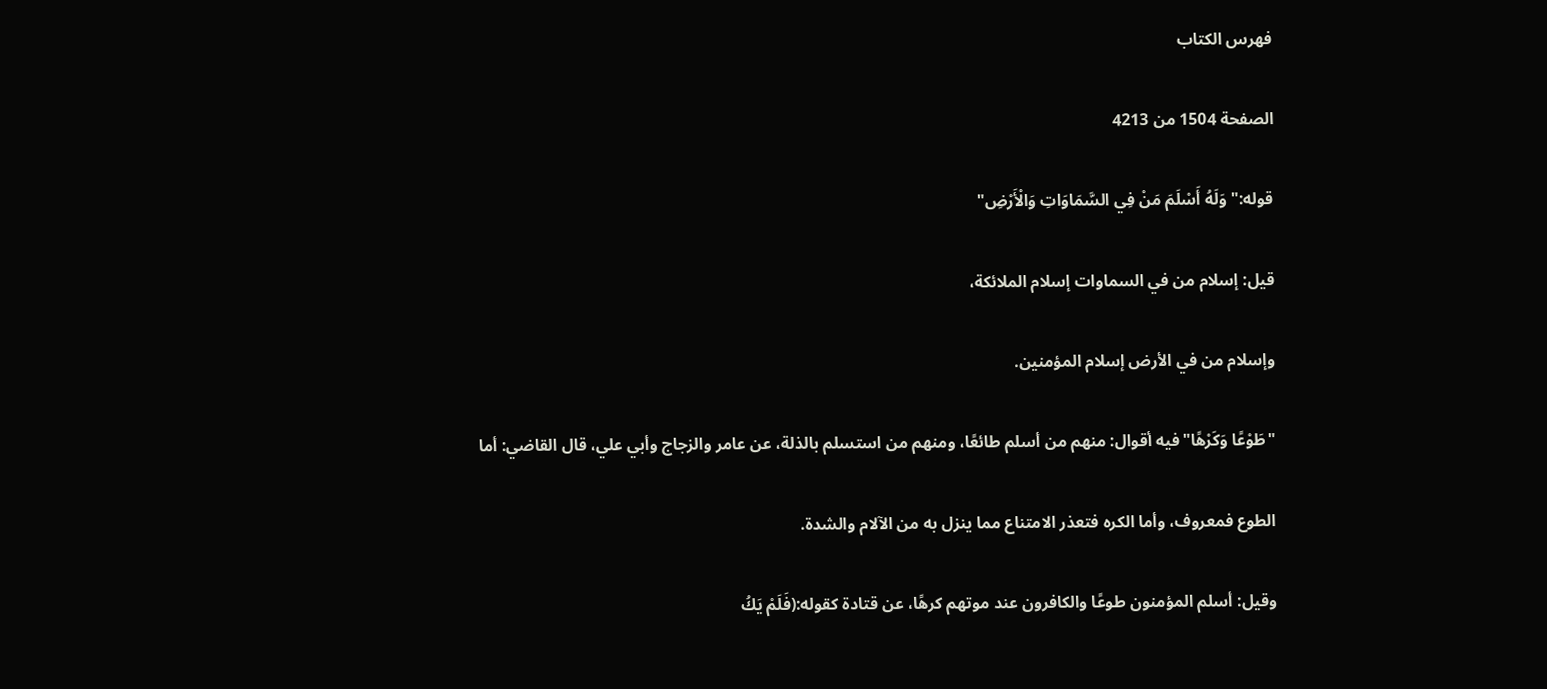فهرس الكتاب

الصفحة 1504 من 4213

قوله:"وَلَهُ أَسْلَمَ مَنْ فِي السَّمَاوَاتِ وَالْأَرْضِ"

قيل: إسلام من في السماوات إسلام الملائكة،

وإسلام من في الأرض إسلام المؤمنين.

"طَوْعًا وَكَرْهًا"فيه أقوال: منهم من أسلم طائعًا، ومنهم من استسلم بالذلة، عن عامر والزجاج وأبي علي، قال القاضي: أما

الطوع فمعروف، وأما الكره فتعذر الامتناع مما ينزل به من الآلام والشدة.

وقيل: أسلم المؤمنون طوعًا والكافرون عند موتهم كرهًا، عن قتادة كقوله:(فَلَمْ يَكُ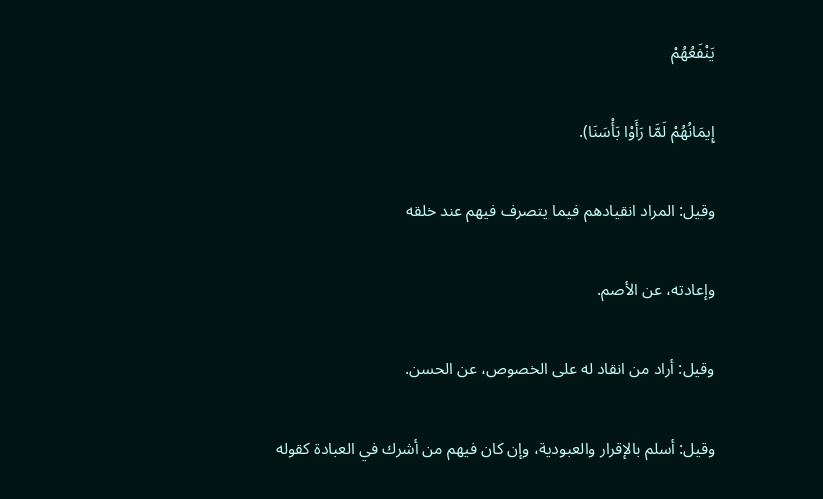يَنْفَعُهُمْ

إِيمَانُهُمْ لَمَّا رَأَوْا بَأْسَنَا).

وقيل: المراد انقيادهم فيما يتصرف فيهم عند خلقه

وإعادته، عن الأصم.

وقيل: أراد من انقاد له على الخصوص، عن الحسن.

وقيل: أسلم بالإقرار والعبودية، وإن كان فيهم من أشرك في العبادة كقوله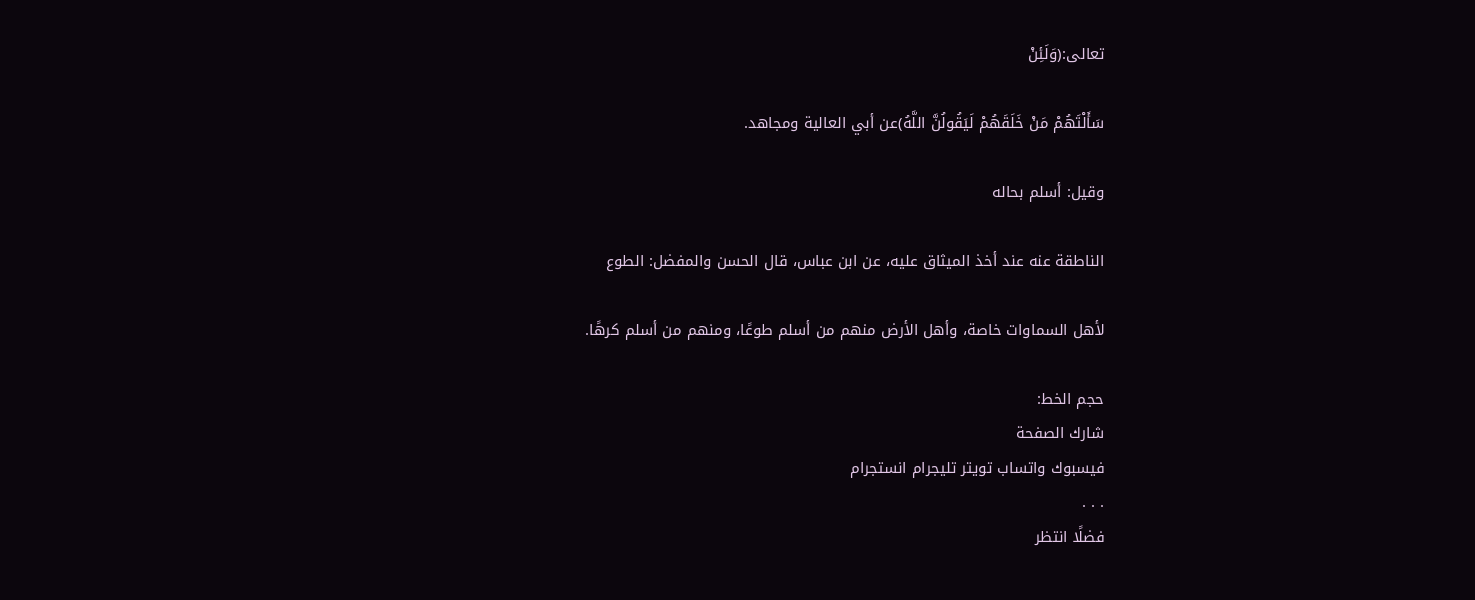تعالى:(وَلَئِنْ

سَأَلْتَهُمْ مَنْ خَلَقَهُمْ لَيَقُولُنَّ اللَّهُ)عن أبي العالية ومجاهد.

وقيل: أسلم بحاله

الناطقة عنه عند أخذ الميثاق عليه، عن ابن عباس، قال الحسن والمفضل: الطوع

لأهل السماوات خاصة، وأهل الأرض منهم من أسلم طوعًا، ومنهم من أسلم كرهًا.

حجم الخط:
شارك الصفحة
فيسبوك واتساب تويتر تليجرام انستجرام
. . .
فضلًا انتظر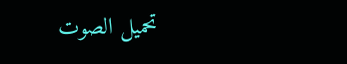تحميل الصوت